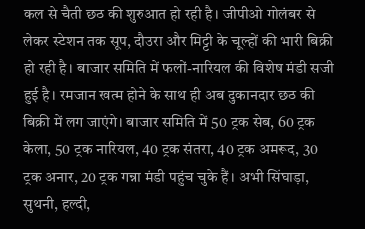कल से चैती छठ की शुरुआत हो रही है। जीपीओ गोलंबर से लेकर स्टेशन तक सूप, दौउरा और मिट्टी के चूल्हों की भारी बिक्री हो रही है। बाजार समिति में फलों-नारियल की विशेष मंडी सजी हुई है। रमजान खत्म होने के साथ ही अब दुकानदार छठ की बिक्री में लग जाएंगे। बाजार समिति में 50 ट्रक सेब, 60 ट्रक केला, 50 ट्रक नारियल, 40 ट्रक संतरा, 40 ट्रक अमरूद, 30 ट्रक अनार, 20 ट्रक गन्ना मंडी पहुंच चुके हैं। अभी सिंघाड़ा, सुथनी, हल्दी,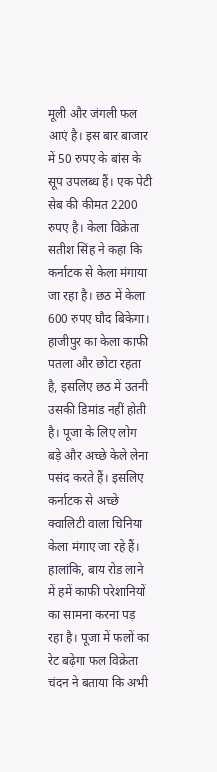मूली और जंगली फल आएं है। इस बार बाजार में 50 रुपए के बांस के सूप उपलब्ध हैं। एक पेटी सेब की कीमत 2200 रुपए है। केला विक्रेता सतीश सिंह ने कहा कि कर्नाटक से केला मंगाया जा रहा है। छठ में केला 600 रुपए घौद बिकेगा। हाजीपुर का केला काफी पतला और छोटा रहता है, इसलिए छठ में उतनी उसकी डिमांड नहीं होती है। पूजा के लिए लोग बड़े और अच्छे केले लेना पसंद करते हैं। इसलिए कर्नाटक से अच्छे क्वालिटी वाला चिनिया केला मंगाए जा रहे हैं। हालांकि, बाय रोड लाने में हमें काफी परेशानियों का सामना करना पड़ रहा है। पूजा में फलों का रेट बढ़ेगा फल विक्रेता चंदन ने बताया कि अभी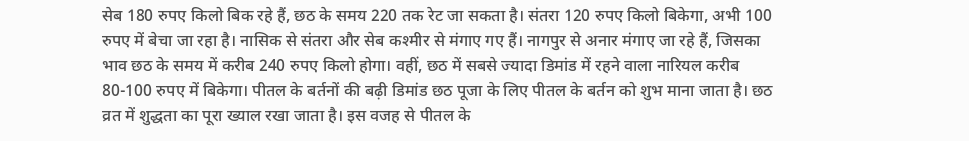सेब 180 रुपए किलो बिक रहे हैं, छठ के समय 220 तक रेट जा सकता है। संतरा 120 रुपए किलो बिकेगा, अभी 100 रुपए में बेचा जा रहा है। नासिक से संतरा और सेब कश्मीर से मंगाए गए हैं। नागपुर से अनार मंगाए जा रहे हैं, जिसका भाव छठ के समय में करीब 240 रुपए किलो होगा। वहीं, छठ में सबसे ज्यादा डिमांड में रहने वाला नारियल करीब 80-100 रुपए में बिकेगा। पीतल के बर्तनों की बढ़ी डिमांड छठ पूजा के लिए पीतल के बर्तन को शुभ माना जाता है। छठ व्रत में शुद्धता का पूरा ख्याल रखा जाता है। इस वजह से पीतल के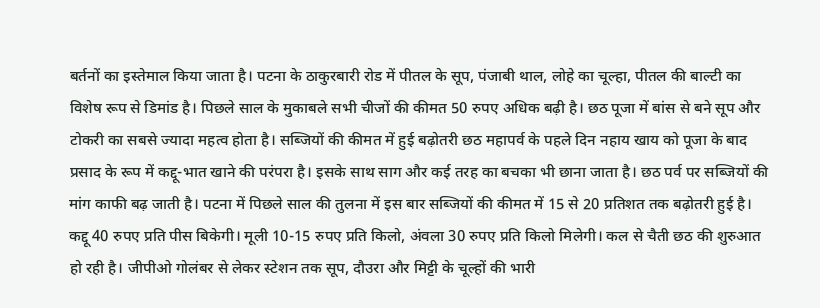बर्तनों का इस्तेमाल किया जाता है। पटना के ठाकुरबारी रोड में पीतल के सूप, पंजाबी थाल, लोहे का चूल्हा, पीतल की बाल्टी का विशेष रूप से डिमांड है। पिछले साल के मुकाबले सभी चीजों की कीमत 50 रुपए अधिक बढ़ी है। छठ पूजा में बांस से बने सूप और टोकरी का सबसे ज्यादा महत्व होता है। सब्जियों की कीमत में हुई बढ़ोतरी छठ महापर्व के पहले दिन नहाय खाय को पूजा के बाद प्रसाद के रूप में कद्दू-भात खाने की परंपरा है। इसके साथ साग और कई तरह का बचका भी छाना जाता है। छठ पर्व पर सब्जियों की मांग काफी बढ़ जाती है। पटना में पिछले साल की तुलना में इस बार सब्जियों की कीमत में 15 से 20 प्रतिशत तक बढ़ोतरी हुई है। कद्दू 40 रुपए प्रति पीस बिकेगी। मूली 10-15 रुपए प्रति किलो, अंवला 30 रुपए प्रति किलो मिलेगी। कल से चैती छठ की शुरुआत हो रही है। जीपीओ गोलंबर से लेकर स्टेशन तक सूप, दौउरा और मिट्टी के चूल्हों की भारी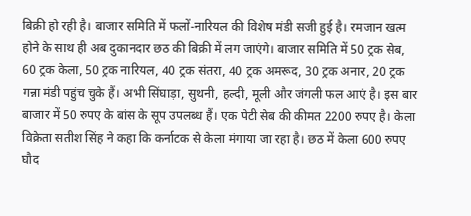बिक्री हो रही है। बाजार समिति में फलों-नारियल की विशेष मंडी सजी हुई है। रमजान खत्म होने के साथ ही अब दुकानदार छठ की बिक्री में लग जाएंगे। बाजार समिति में 50 ट्रक सेब, 60 ट्रक केला, 50 ट्रक नारियल, 40 ट्रक संतरा, 40 ट्रक अमरूद, 30 ट्रक अनार, 20 ट्रक गन्ना मंडी पहुंच चुके हैं। अभी सिंघाड़ा, सुथनी, हल्दी, मूली और जंगली फल आएं है। इस बार बाजार में 50 रुपए के बांस के सूप उपलब्ध हैं। एक पेटी सेब की कीमत 2200 रुपए है। केला विक्रेता सतीश सिंह ने कहा कि कर्नाटक से केला मंगाया जा रहा है। छठ में केला 600 रुपए घौद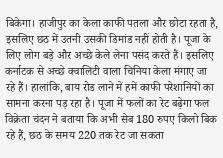बिकेगा। हाजीपुर का केला काफी पतला और छोटा रहता है, इसलिए छठ में उतनी उसकी डिमांड नहीं होती है। पूजा के लिए लोग बड़े और अच्छे केले लेना पसंद करते हैं। इसलिए कर्नाटक से अच्छे क्वालिटी वाला चिनिया केला मंगाए जा रहे हैं। हालांकि, बाय रोड लाने में हमें काफी परेशानियों का सामना करना पड़ रहा है। पूजा में फलों का रेट बढ़ेगा फल विक्रेता चंदन ने बताया कि अभी सेब 180 रुपए किलो बिक रहे हैं, छठ के समय 220 तक रेट जा सकता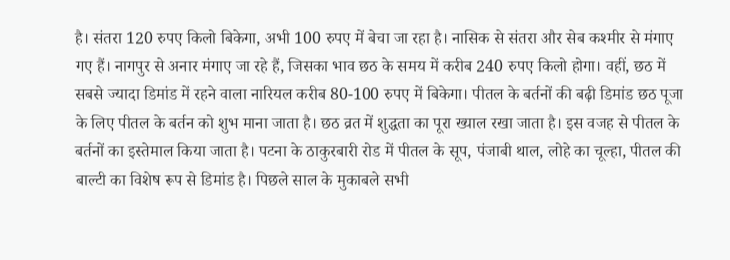है। संतरा 120 रुपए किलो बिकेगा, अभी 100 रुपए में बेचा जा रहा है। नासिक से संतरा और सेब कश्मीर से मंगाए गए हैं। नागपुर से अनार मंगाए जा रहे हैं, जिसका भाव छठ के समय में करीब 240 रुपए किलो होगा। वहीं, छठ में सबसे ज्यादा डिमांड में रहने वाला नारियल करीब 80-100 रुपए में बिकेगा। पीतल के बर्तनों की बढ़ी डिमांड छठ पूजा के लिए पीतल के बर्तन को शुभ माना जाता है। छठ व्रत में शुद्धता का पूरा ख्याल रखा जाता है। इस वजह से पीतल के बर्तनों का इस्तेमाल किया जाता है। पटना के ठाकुरबारी रोड में पीतल के सूप, पंजाबी थाल, लोहे का चूल्हा, पीतल की बाल्टी का विशेष रूप से डिमांड है। पिछले साल के मुकाबले सभी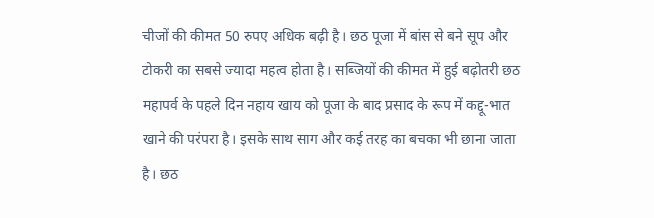चीजों की कीमत 50 रुपए अधिक बढ़ी है। छठ पूजा में बांस से बने सूप और टोकरी का सबसे ज्यादा महत्व होता है। सब्जियों की कीमत में हुई बढ़ोतरी छठ महापर्व के पहले दिन नहाय खाय को पूजा के बाद प्रसाद के रूप में कद्दू-भात खाने की परंपरा है। इसके साथ साग और कई तरह का बचका भी छाना जाता है। छठ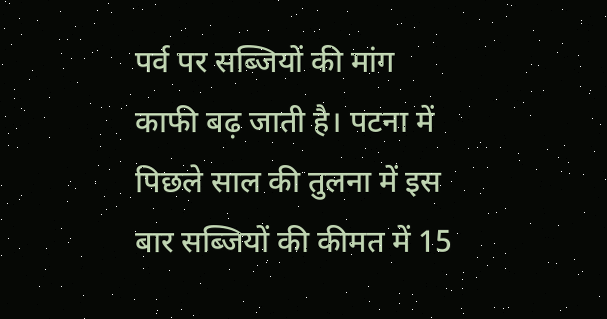पर्व पर सब्जियों की मांग काफी बढ़ जाती है। पटना में पिछले साल की तुलना में इस बार सब्जियों की कीमत में 15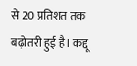से 20 प्रतिशत तक बढ़ोतरी हुई है। कद्दू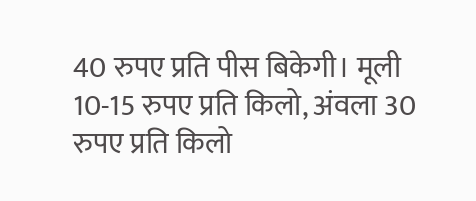40 रुपए प्रति पीस बिकेगी। मूली 10-15 रुपए प्रति किलो, अंवला 30 रुपए प्रति किलो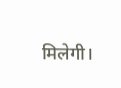मिलेगी।